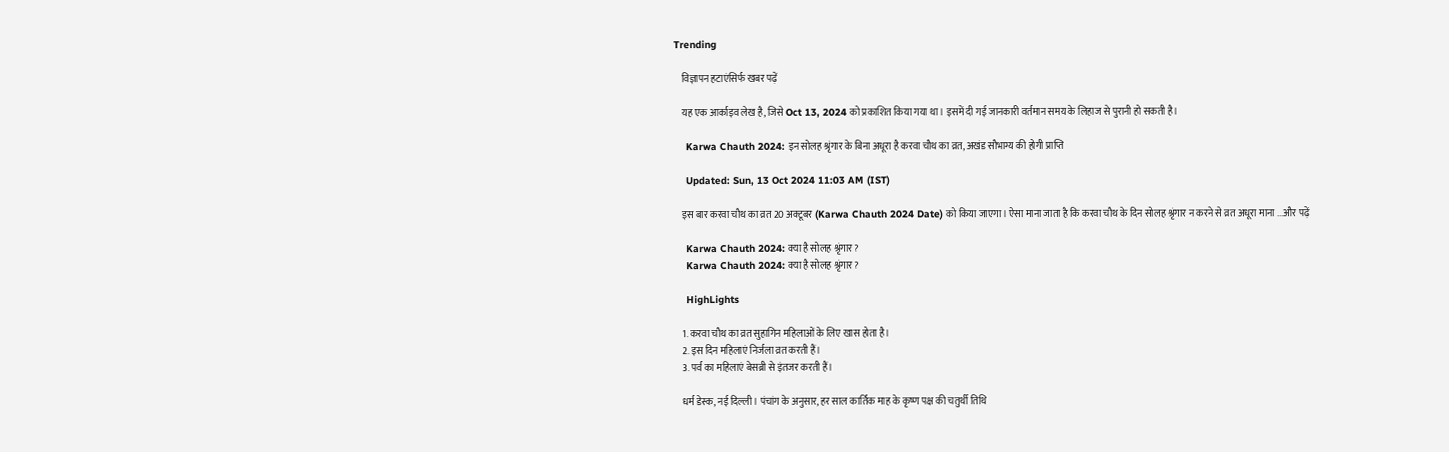Trending

    विज्ञापन हटाएंसिर्फ खबर पढ़ें

    यह एक आर्काइव लेख है, जिसे Oct 13, 2024 को प्रकाशित किया गया था। इसमें दी गई जानकारी वर्तमान समय के लिहाज से पुरानी हो सकती है।

    Karwa Chauth 2024: इन सोलह श्रृंगार के बिना अधूरा है करवा चौथ का व्रत, अखंड सौभाग्य की होगी प्राप्ति

    Updated: Sun, 13 Oct 2024 11:03 AM (IST)

    इस बार करवा चौथ का व्रत 20 अक्टूबर (Karwa Chauth 2024 Date) को किया जाएगा। ऐसा माना जाता है कि करवा चौथ के दिन सोलह श्रृंगार न करने से व्रत अधूरा माना ...और पढ़ें

    Karwa Chauth 2024: क्या है सोलह श्रृंगार?
    Karwa Chauth 2024: क्या है सोलह श्रृंगार?

    HighLights

    1. करवा चौथ का व्रत सुहागिन महिलाओं के लिए खास होता है।
    2. इस दिन महिलाएं निर्जला व्रत करती हैं।
    3. पर्व का महिलाएं बेसब्री से इंतजर करती हैं।

    धर्म डेस्क, नई दिल्ली। पंचांग के अनुसार, हर साल कार्तिक माह के कृष्ण पक्ष की चतुर्थी तिथि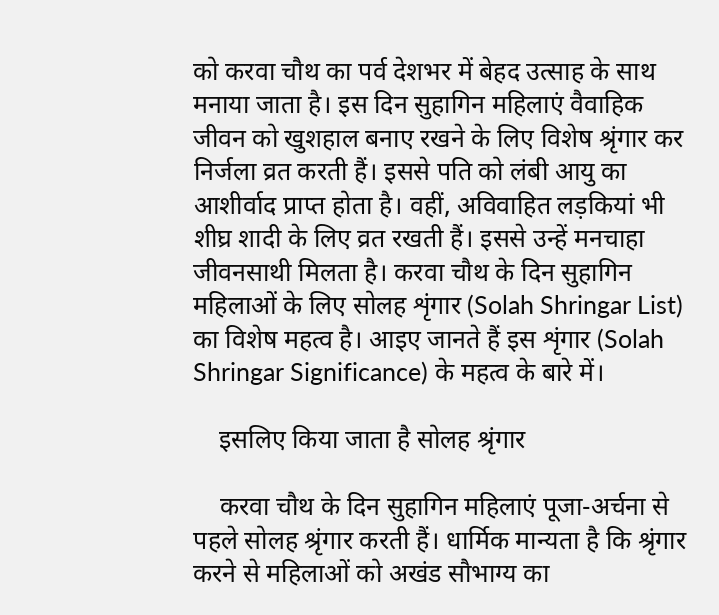को करवा चौथ का पर्व देशभर में बेहद उत्साह के साथ मनाया जाता है। इस दिन सुहागिन महिलाएं वैवाहिक जीवन को खुशहाल बनाए रखने के लिए विशेष श्रृंगार कर निर्जला व्रत करती हैं। इससे पति को लंबी आयु का आशीर्वाद प्राप्त होता है। वहीं, अविवाहित लड़कियां भी शीघ्र शादी के लिए व्रत रखती हैं। इससे उन्हें मनचाहा जीवनसाथी मिलता है। करवा चौथ के दिन सुहागिन महिलाओं के लिए सोलह शृंगार (Solah Shringar List) का विशेष महत्व है। आइए जानते हैं इस शृंगार (Solah Shringar Significance) के महत्व के बारे में।

    इसलिए किया जाता है सोलह श्रृंगार

    करवा चौथ के दिन सुहागिन महिलाएं पूजा-अर्चना से पहले सोलह श्रृंगार करती हैं। धार्मिक मान्यता है कि श्रृंगार करने से महिलाओं को अखंड सौभाग्य का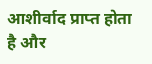आशीर्वाद प्राप्त होता है और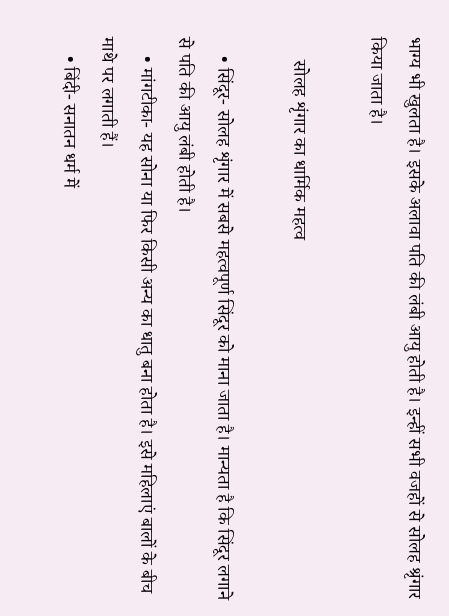भाग्य भी खुलता है। इसके अलावा पति की लंबी आयु होती है। इन्हीं सभी वजहों से सोलह श्रृंगार किया जाता है।

     सोलह शृंगार का धार्मिक महत्व

    • सिंदूर- सोलह शृंगार में सबसे महत्वपूर्ण सिंदूर को माना जाता है। मान्यता है कि सिंदूर लगाने से पति की आयु लंबी होती है।
    • मांगटीका- यह सोना या फिर किसी अन्य का धातु बना होता है। इसे महिलाएं बालों के बीच माथे पर लगाती हैं।
    • बिंदी- सनातन धर्म में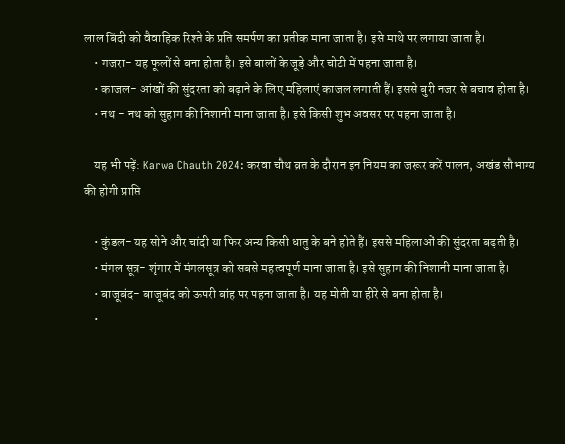लाल बिंदी को वैवाहिक रिश्ते के प्रति समर्पण का प्रतीक माना जाता है। इसे माथे पर लगाया जाता है।
    • गजरा- यह फूलों से बना होता है। इसे बालों के जूड़े और चोटी में पहना जाता है।
    • काजल- आंखों की सुंदरता को बढ़ाने के लिए महिलाएं काजल लगाती हैं। इससे बुरी नजर से बचाव होता है।
    • नथ - नथ को सुहाग की निशानी माना जाता है। इसे किसी शुभ अवसर पर पहना जाता है।

    यह भी पढ़ें: Karwa Chauth 2024: करवा चौथ व्रत के दौरान इन नियम का जरूर करें पालन, अखंड सौभाग्य की होगी प्राप्ति

    • कुंडल- यह सोने और चांदी या फिर अन्य किसी धातु के बने होते हैं। इससे महिलाओं की सुंदरता बढ़ती है।
    • मंगल सूत्र- शृंगार में मंगलसूत्र को सबसे महत्वपूर्ण माना जाता है। इसे सुहाग की निशानी माना जाता है।
    • बाजूबंद- बाजूबंद को ऊपरी बांह पर पहना जाता है। यह मोती या हीरे से बना होता है।
    •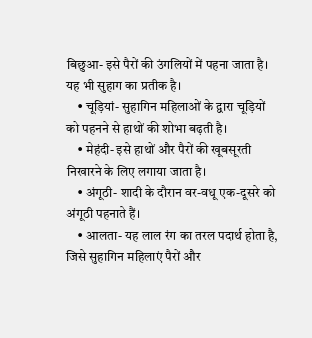बिछुआ- इसे पैरों की उंगलियों में पहना जाता है। यह भी सुहाग का प्रतीक है।
    • चूड़ियां- सुहागिन महिलाओं के द्वारा चूड़ियों को पहनने से हाथों की शोभा बढ़ती है।
    • मेहंदी- इसे हाथों और पैरों की खूबसूरती निखारने के लिए लगाया जाता है।
    • अंगूठी- शादी के दौरान वर-वधू एक-दूसरे को अंगूठी पहनाते हैं।
    • आलता- यह लाल रंग का तरल पदार्थ होता है, जिसे सुहागिन महिलाएं पैरों और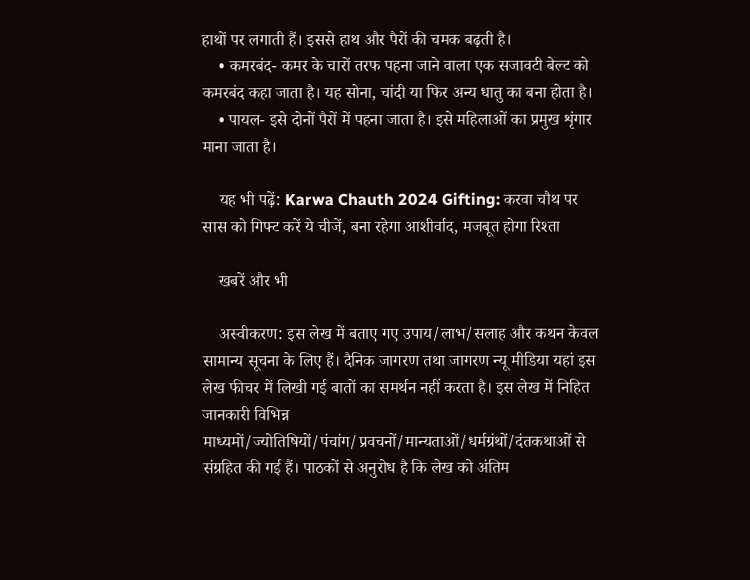हाथों पर लगाती हैं। इससे हाथ और पैरों की चमक बढ़ती है।
    • कमरबंद- कमर के चारों तरफ पहना जाने वाला एक सजावटी बेल्ट को कमरबंद कहा जाता है। यह सोना, चांदी या फिर अन्य धातु का बना होता है।
    • पायल- इसे दोनों पैरों में पहना जाता है। इसे महिलाओं का प्रमुख शृंगार माना जाता है।

    यह भी पढ़ें: Karwa Chauth 2024 Gifting: करवा चौथ पर सास को गिफ्ट करें ये चीजें, बना रहेगा आशीर्वाद, मजबूत होगा रिश्ता

    खबरें और भी

    अस्वीकरण: इस लेख में बताए गए उपाय/लाभ/सलाह और कथन केवल सामान्य सूचना के लिए हैं। दैनिक जागरण तथा जागरण न्यू मीडिया यहां इस लेख फीचर में लिखी गई बातों का समर्थन नहीं करता है। इस लेख में निहित जानकारी विभिन्न माध्यमों/ज्योतिषियों/पंचांग/प्रवचनों/मान्यताओं/धर्मग्रंथों/दंतकथाओं से संग्रहित की गई हैं। पाठकों से अनुरोध है कि लेख को अंतिम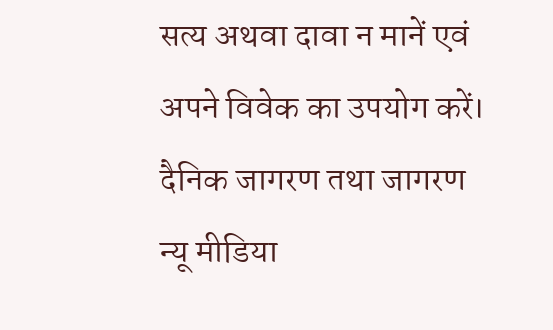सत्य अथवा दावा न मानें एवं अपने विवेक का उपयोग करें। दैनिक जागरण तथा जागरण न्यू मीडिया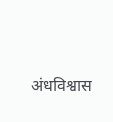अंधविश्वास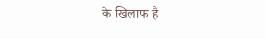के खिलाफ है